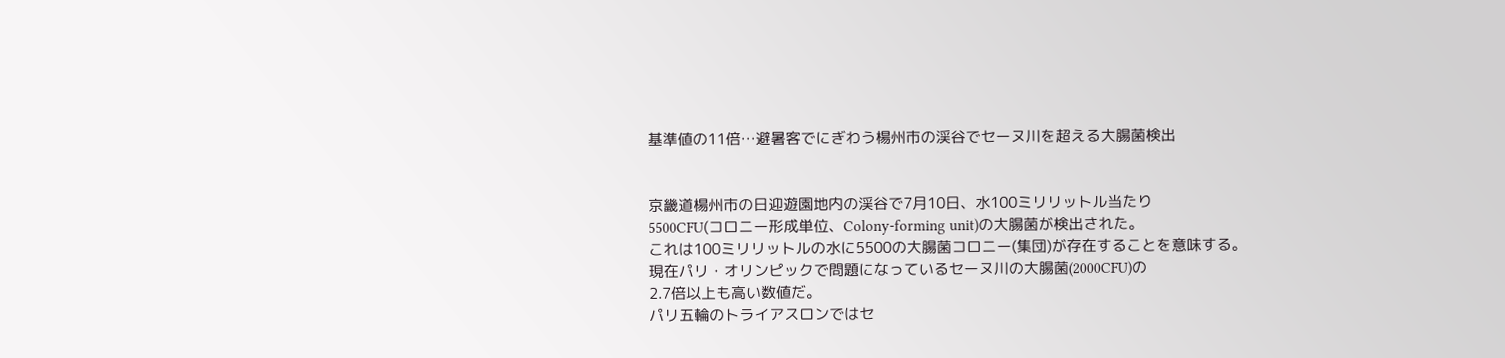基準値の11倍…避暑客でにぎわう楊州市の渓谷でセーヌ川を超える大腸菌検出


京畿道楊州市の日迎遊園地内の渓谷で7月10日、水100ミリリットル当たり
5500CFU(コロニー形成単位、Colony-forming unit)の大腸菌が検出された。
これは100ミリリットルの水に5500の大腸菌コロニー(集団)が存在することを意味する。
現在パリ・オリンピックで問題になっているセーヌ川の大腸菌(2000CFU)の
2.7倍以上も高い数値だ。
パリ五輪のトライアスロンではセ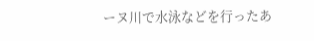ーヌ川で水泳などを行ったあ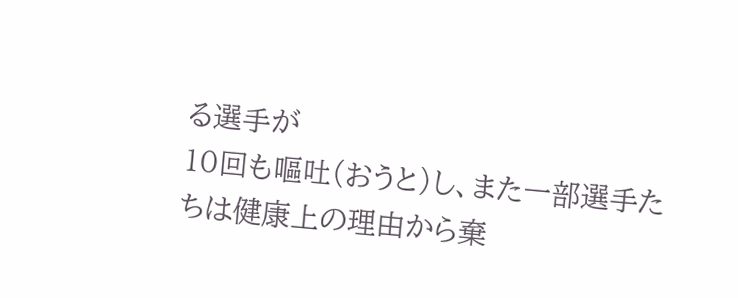る選手が
10回も嘔吐(おうと)し、また一部選手たちは健康上の理由から棄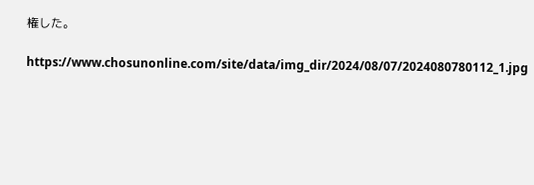権した。

https://www.chosunonline.com/site/data/img_dir/2024/08/07/2024080780112_1.jpg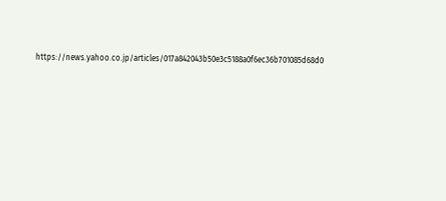https://news.yahoo.co.jp/articles/017a842043b50e3c5188a0f6ec36b701085d68d0